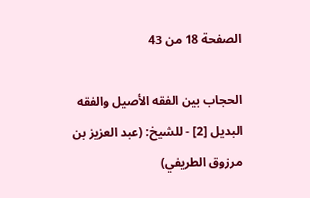الصفحة 18 من 43

الحجاب بين الفقه الأصيل والفقه البديل [2] - للشيخ: (عبد العزيز بن مرزوق الطريفي)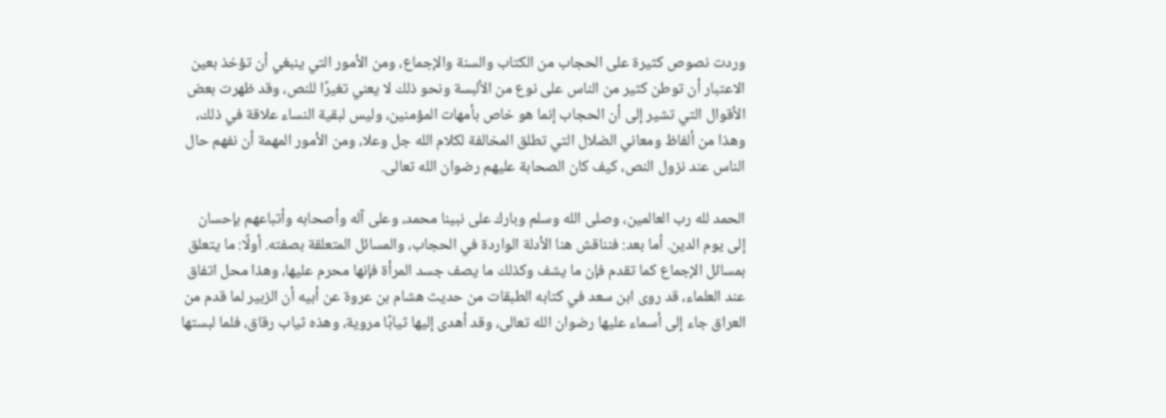وردت نصوص كثيرة على الحجاب من الكتاب والسنة والإجماع، ومن الأمور التي ينبغي أن تؤخذ بعين الاعتبار أن توطن كثير من الناس على نوع من الألبسة ونحو ذلك لا يعني تغيرًا للنص، وقد ظهرت بعض الأقوال التي تشير إلى أن الحجاب إنما هو خاص بأمهات المؤمنين، وليس لبقية النساء علاقة في ذلك، وهذا من ألفاظ ومعاني الضلال التي تطلق المخالفة لكلام الله جل وعلا، ومن الأمور المهمة أن نفهم حال الناس عند نزول النص، كيف كان الصحابة عليهم رضوان الله تعالى.

الحمد لله رب العالمين، وصلى الله وسلم وبارك على نبينا محمد، وعلى آله وأصحابه وأتباعهم بإحسان إلى يوم الدين. أما بعد: فنناقش هنا الأدلة الواردة في الحجاب، والمسائل المتعلقة بصفته. أولًا: ما يتعلق بمسائل الإجماع كما تقدم فإن ما يشف وكذلك ما يصف جسد المرأة فإنها محرم عليها، وهذا محل اتفاق عند العلماء، قد روى ابن سعد في كتابه الطبقات من حديث هشام بن عروة عن أبيه أن الزبير لما قدم من العراق جاء إلى أسماء عليها رضوان الله تعالى، وقد أهدى إليها ثيابًا مروية، وهذه ثياب رقاق، فلما لبستها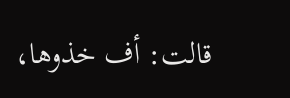قالت: أف خذوها،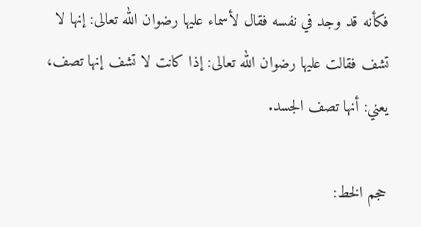فكأنه قد وجد في نفسه فقال لأسماء عليها رضوان الله تعالى: إنها لا تشف فقالت عليها رضوان الله تعالى: إذا كانت لا تشف إنها تصف، يعني: أنها تصف الجسد.

حجم الخط: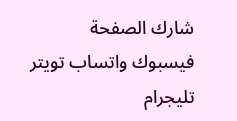شارك الصفحة
فيسبوك واتساب تويتر تليجرام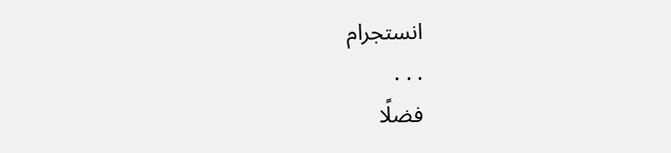انستجرام
. . .
فضلًا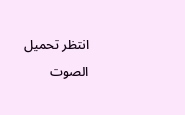انتظر تحميل الصوت